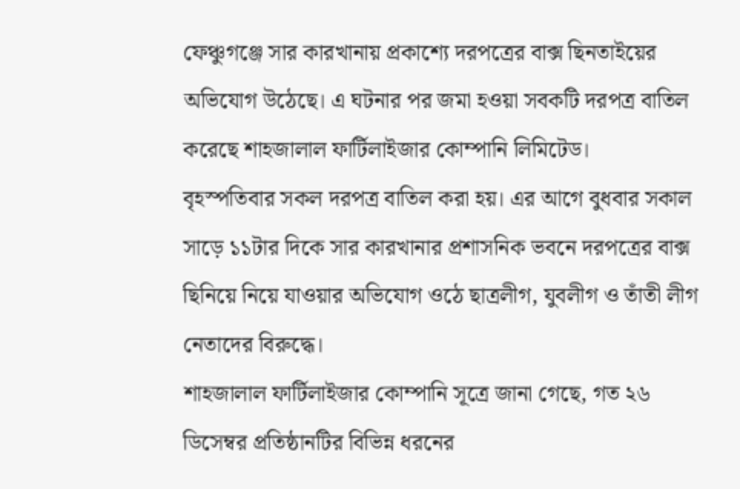ফেঞ্চুগঞ্জে সার কারখানায় প্রকাশ্যে দরপত্রের বাক্স ছিনতাইয়ের অভিযোগ উঠেছে। এ ঘটনার পর জমা হওয়া সবকটি দরপত্র বাতিল করেছে শাহজালাল ফার্টিলাইজার কোম্পানি লিমিটেড।
বৃহস্পতিবার সকল দরপত্র বাতিল করা হয়। এর আগে বুধবার সকাল সাড়ে ১১টার দিকে সার কারখানার প্রশাসনিক ভবনে দরপত্রের বাক্স ছিনিয়ে নিয়ে যাওয়ার অভিযোগ ওঠে ছাত্রলীগ, যুবলীগ ও তাঁতী লীগ নেতাদের বিরুদ্ধে।
শাহজালাল ফার্টিলাইজার কোম্পানি সূত্রে জানা গেছে, গত ২৬ ডিসেম্বর প্রতিষ্ঠানটির বিভিন্ন ধরনের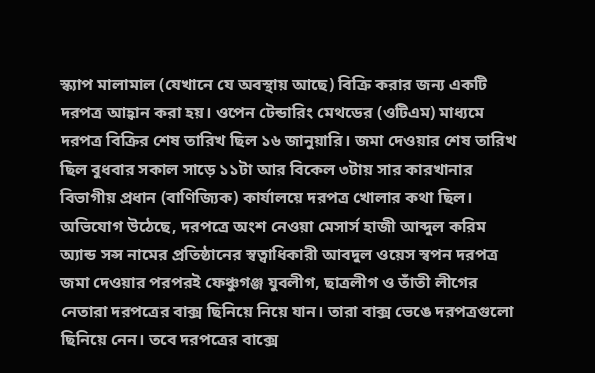স্ক্যাপ মালামাল (যেখানে যে অবস্থায় আছে) বিক্রি করার জন্য একটি দরপত্র আহ্বান করা হয়। ওপেন টেন্ডারিং মেথডের (ওটিএম) মাধ্যমে দরপত্র বিক্রির শেষ তারিখ ছিল ১৬ জানুয়ারি। জমা দেওয়ার শেষ তারিখ ছিল বুধবার সকাল সাড়ে ১১টা আর বিকেল ৩টায় সার কারখানার বিভাগীয় প্রধান (বাণিজ্যিক) কার্যালয়ে দরপত্র খোলার কথা ছিল।
অভিযোগ উঠেছে, দরপত্রে অংশ নেওয়া মেসার্স হাজী আব্দুল করিম অ্যান্ড সন্স নামের প্রতিষ্ঠানের স্বত্বাধিকারী আবদুল ওয়েস স্বপন দরপত্র জমা দেওয়ার পরপরই ফেঞ্চুগঞ্জ যুবলীগ, ছাত্রলীগ ও তাঁতী লীগের নেতারা দরপত্রের বাক্স ছিনিয়ে নিয়ে যান। তারা বাক্স ভেঙে দরপত্রগুলো ছিনিয়ে নেন। তবে দরপত্রের বাক্সে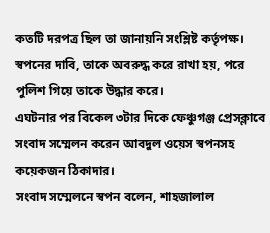কতটি দরপত্র ছিল তা জানায়নি সংশ্লিষ্ট কর্তৃপক্ষ। স্বপনের দাবি, তাকে অবরুদ্ধ করে রাখা হয়, পরে পুলিশ গিয়ে তাকে উদ্ধার করে।
এঘটনার পর বিকেল ৩টার দিকে ফেঞ্চুগঞ্জ প্রেসক্লাবে সংবাদ সম্মেলন করেন আবদুল ওয়েস স্বপনসহ কয়েকজন ঠিকাদার।
সংবাদ সম্মেলনে স্বপন বলেন, শাহজালাল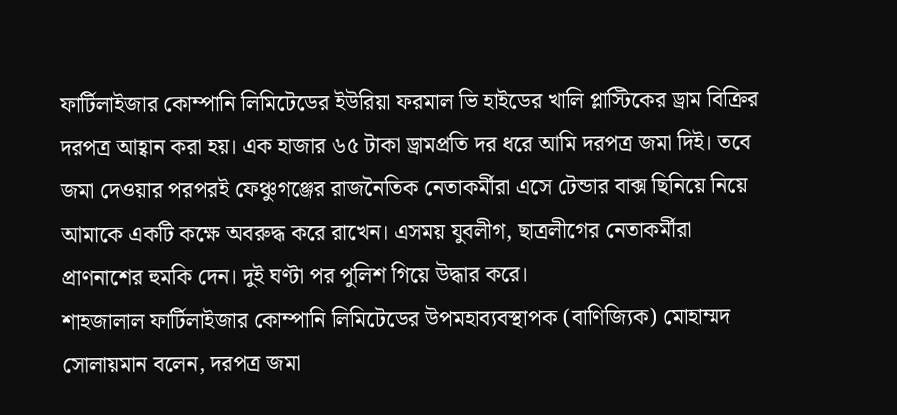ফার্টিলাইজার কোম্পানি লিমিটেডের ইউরিয়া ফরমাল ভি হাইডের খালি প্লাস্টিকের ড্রাম বিক্রির দরপত্র আহ্বান করা হয়। এক হাজার ৬৫ টাকা ড্রামপ্রতি দর ধরে আমি দরপত্র জমা দিই। তবে জমা দেওয়ার পরপরই ফেঞ্চুগঞ্জের রাজনৈতিক নেতাকর্মীরা এসে টেন্ডার বাক্স ছিনিয়ে নিয়ে আমাকে একটি কক্ষে অবরুদ্ধ করে রাখেন। এসময় যুবলীগ, ছাত্রলীগের নেতাকর্মীরা প্রাণনাশের হুমকি দেন। দুই ঘণ্টা পর পুলিশ গিয়ে উদ্ধার করে।
শাহজালাল ফার্টিলাইজার কোম্পানি লিমিটেডের উপমহাব্যবস্থাপক (বাণিজ্যিক) মোহাম্মদ সোলায়মান বলেন, দরপত্র জমা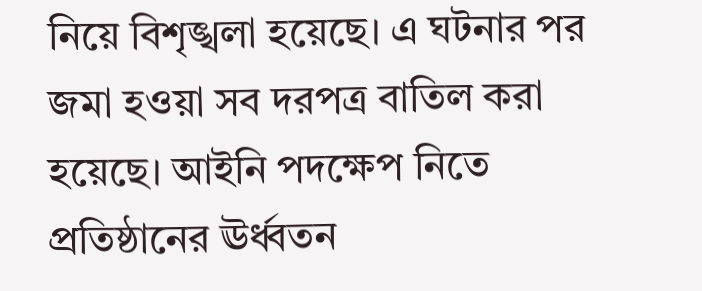নিয়ে বিশৃঙ্খলা হয়েছে। এ ঘটনার পর জমা হওয়া সব দরপত্র বাতিল করা হয়েছে। আইনি পদক্ষেপ নিতে প্রতিষ্ঠানের ঊর্ধ্বতন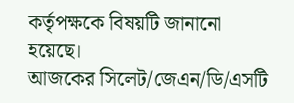কর্তৃপক্ষকে বিষয়টি জানানো হয়েছে।
আজকের সিলেট/জেএন/ডি/এসটি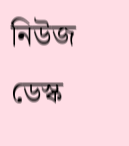নিউজ ডেস্ক